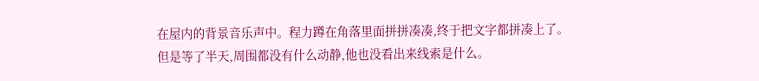在屋内的背景音乐声中。程力蹲在角落里面拼拼凑凑,终于把文字都拼凑上了。
但是等了半天,周围都没有什么动静,他也没看出来线索是什么。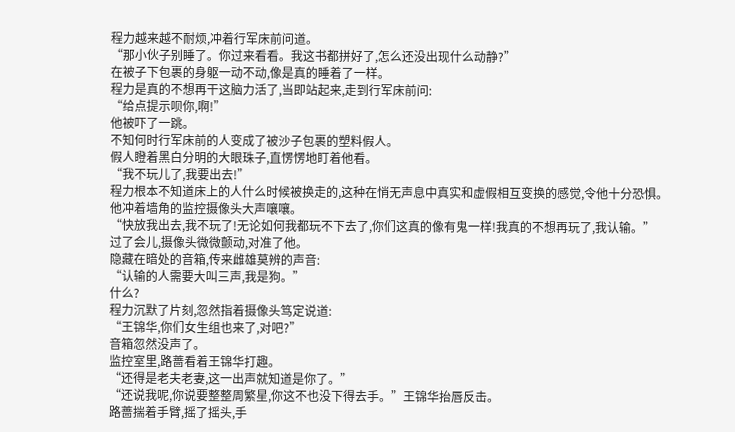程力越来越不耐烦,冲着行军床前问道。
“那小伙子别睡了。你过来看看。我这书都拼好了,怎么还没出现什么动静?”
在被子下包裹的身躯一动不动,像是真的睡着了一样。
程力是真的不想再干这脑力活了,当即站起来,走到行军床前问:
“给点提示呗你,啊!”
他被吓了一跳。
不知何时行军床前的人变成了被沙子包裹的塑料假人。
假人瞪着黑白分明的大眼珠子,直愣愣地盯着他看。
“我不玩儿了,我要出去!”
程力根本不知道床上的人什么时候被换走的,这种在悄无声息中真实和虚假相互变换的感觉,令他十分恐惧。
他冲着墙角的监控摄像头大声嚷嚷。
“快放我出去,我不玩了!无论如何我都玩不下去了,你们这真的像有鬼一样!我真的不想再玩了,我认输。”
过了会儿,摄像头微微颤动,对准了他。
隐藏在暗处的音箱,传来雌雄莫辨的声音:
“认输的人需要大叫三声,我是狗。”
什么?
程力沉默了片刻,忽然指着摄像头笃定说道:
“王锦华,你们女生组也来了,对吧?”
音箱忽然没声了。
监控室里,路蔷看着王锦华打趣。
“还得是老夫老妻,这一出声就知道是你了。”
“还说我呢,你说要整整周繁星,你这不也没下得去手。”王锦华抬唇反击。
路蔷揣着手臂,摇了摇头,手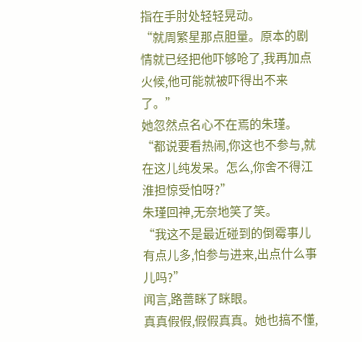指在手肘处轻轻晃动。
“就周繁星那点胆量。原本的剧情就已经把他吓够呛了,我再加点火候,他可能就被吓得出不来了。”
她忽然点名心不在焉的朱瑾。
“都说要看热闹,你这也不参与,就在这儿纯发呆。怎么,你舍不得江淮担惊受怕呀?”
朱瑾回神,无奈地笑了笑。
“我这不是最近碰到的倒霉事儿有点儿多,怕参与进来,出点什么事儿吗?”
闻言,路蔷眯了眯眼。
真真假假,假假真真。她也搞不懂,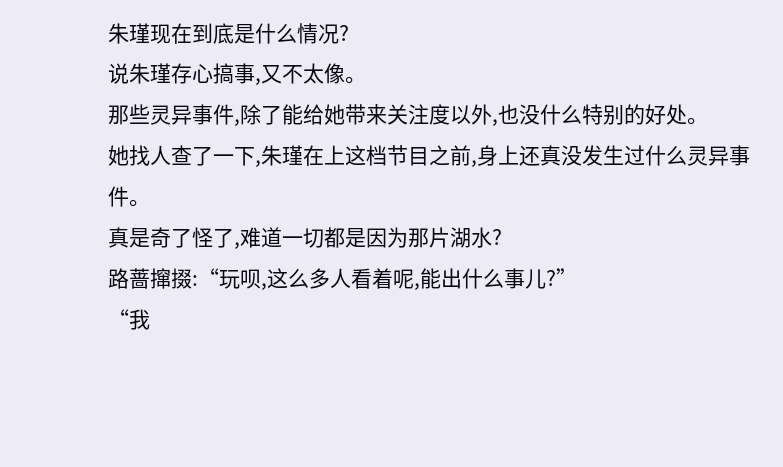朱瑾现在到底是什么情况?
说朱瑾存心搞事,又不太像。
那些灵异事件,除了能给她带来关注度以外,也没什么特别的好处。
她找人查了一下,朱瑾在上这档节目之前,身上还真没发生过什么灵异事件。
真是奇了怪了,难道一切都是因为那片湖水?
路蔷撺掇:“玩呗,这么多人看着呢,能出什么事儿?”
“我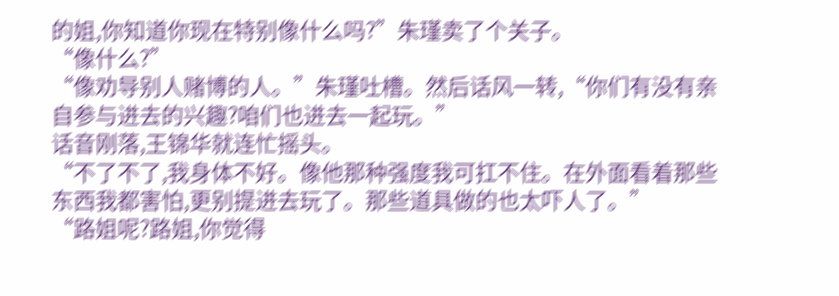的姐,你知道你现在特别像什么吗?”朱瑾卖了个关子。
“像什么?”
“像劝导别人赌博的人。”朱瑾吐槽。然后话风一转,“你们有没有亲自参与进去的兴趣?咱们也进去一起玩。”
话音刚落,王锦华就连忙摇头。
“不了不了,我身体不好。像他那种强度我可扛不住。在外面看着那些东西我都害怕,更别提进去玩了。那些道具做的也太吓人了。”
“路姐呢?路姐,你觉得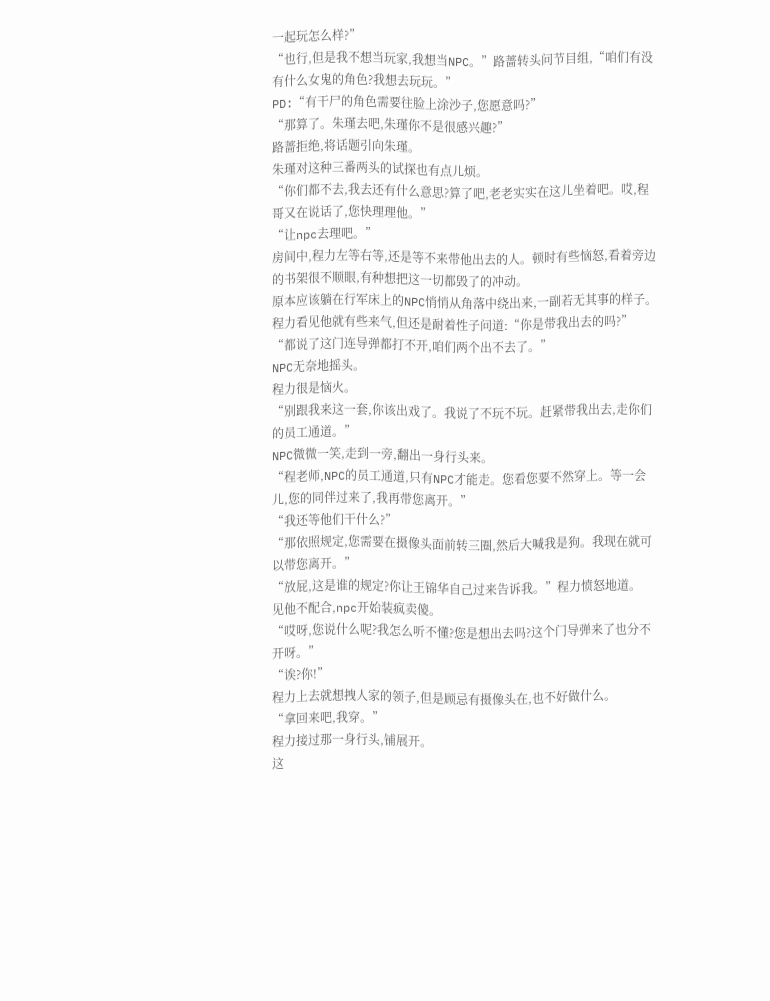一起玩怎么样?”
“也行,但是我不想当玩家,我想当NPC。”路蔷转头问节目组,“咱们有没有什么女鬼的角色?我想去玩玩。”
PD:“有干尸的角色需要往脸上涂沙子,您愿意吗?”
“那算了。朱瑾去吧,朱瑾你不是很感兴趣?”
路蔷拒绝,将话题引向朱瑾。
朱瑾对这种三番两头的试探也有点儿烦。
“你们都不去,我去还有什么意思?算了吧,老老实实在这儿坐着吧。哎,程哥又在说话了,您快理理他。”
“让npc去理吧。”
房间中,程力左等右等,还是等不来带他出去的人。顿时有些恼怒,看着旁边的书架很不顺眼,有种想把这一切都毁了的冲动。
原本应该躺在行军床上的NPC悄悄从角落中绕出来,一副若无其事的样子。
程力看见他就有些来气,但还是耐着性子问道:“你是带我出去的吗?”
“都说了这门连导弹都打不开,咱们两个出不去了。”
NPC无奈地摇头。
程力很是恼火。
“别跟我来这一套,你该出戏了。我说了不玩不玩。赶紧带我出去,走你们的员工通道。”
NPC微微一笑,走到一旁,翻出一身行头来。
“程老师,NPC的员工通道,只有NPC才能走。您看您要不然穿上。等一会儿,您的同伴过来了,我再带您离开。”
“我还等他们干什么?”
“那依照规定,您需要在摄像头面前转三圈,然后大喊我是狗。我现在就可以带您离开。”
“放屁,这是谁的规定?你让王锦华自己过来告诉我。”程力愤怒地道。
见他不配合,npc开始装疯卖傻。
“哎呀,您说什么呢?我怎么听不懂?您是想出去吗?这个门导弹来了也分不开呀。”
“诶?你!”
程力上去就想拽人家的领子,但是顾忌有摄像头在,也不好做什么。
“拿回来吧,我穿。”
程力接过那一身行头,铺展开。
这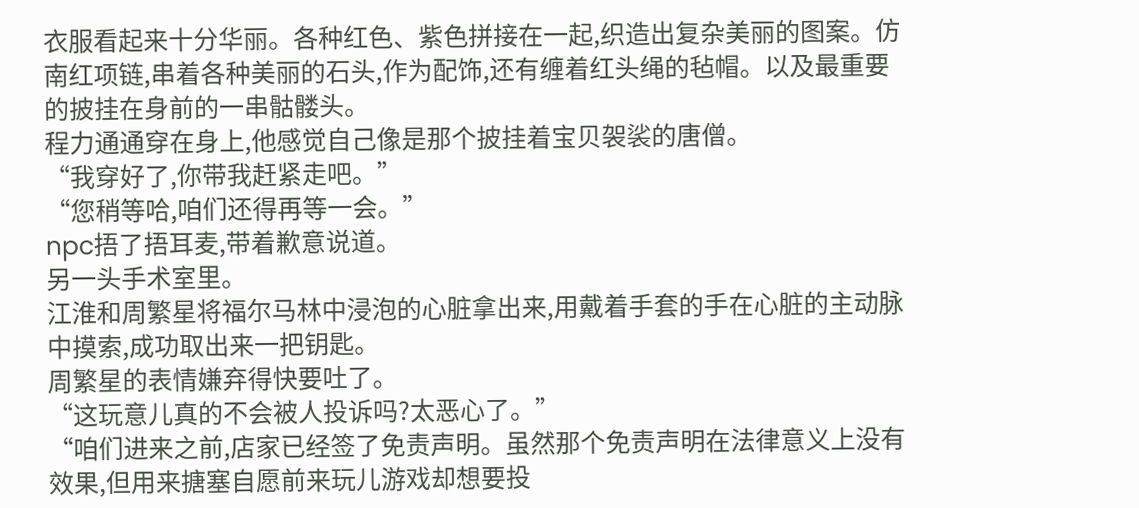衣服看起来十分华丽。各种红色、紫色拼接在一起,织造出复杂美丽的图案。仿南红项链,串着各种美丽的石头,作为配饰,还有缠着红头绳的毡帽。以及最重要的披挂在身前的一串骷髅头。
程力通通穿在身上,他感觉自己像是那个披挂着宝贝袈裟的唐僧。
“我穿好了,你带我赶紧走吧。”
“您稍等哈,咱们还得再等一会。”
npc捂了捂耳麦,带着歉意说道。
另一头手术室里。
江淮和周繁星将福尔马林中浸泡的心脏拿出来,用戴着手套的手在心脏的主动脉中摸索,成功取出来一把钥匙。
周繁星的表情嫌弃得快要吐了。
“这玩意儿真的不会被人投诉吗?太恶心了。”
“咱们进来之前,店家已经签了免责声明。虽然那个免责声明在法律意义上没有效果,但用来搪塞自愿前来玩儿游戏却想要投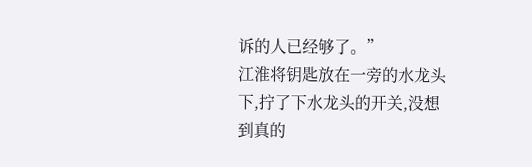诉的人已经够了。”
江淮将钥匙放在一旁的水龙头下,拧了下水龙头的开关,没想到真的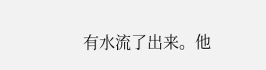有水流了出来。他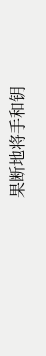果断地将手和钥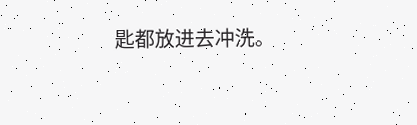匙都放进去冲洗。